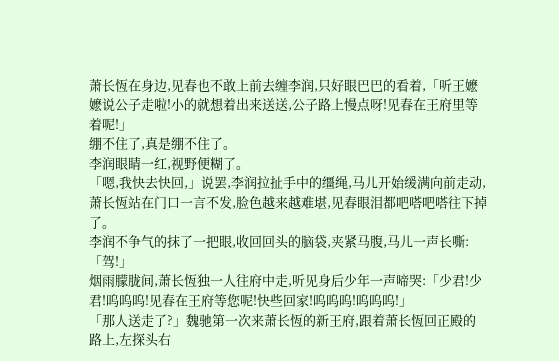萧长恆在身边,见春也不敢上前去缠李润,只好眼巴巴的看着,「听王嬷嬷说公子走啦!小的就想着出来送送,公子路上慢点呀!见春在王府里等着呢!」
绷不住了,真是绷不住了。
李润眼睛一红,视野便糊了。
「嗯,我快去快回,」说罢,李润拉扯手中的缰绳,马儿开始缓满向前走动,萧长恆站在门口一言不发,脸色越来越难堪,见春眼泪都吧嗒吧嗒往下掉了。
李润不争气的抹了一把眼,收回回头的脑袋,夹紧马腹,马儿一声长嘶:「驾!」
烟雨朦胧间,萧长恆独一人往府中走,听见身后少年一声啼哭:「少君!少君!呜呜呜!见春在王府等您呢!快些回家!呜呜呜!呜呜呜!」
「那人送走了?」魏驰第一次来萧长恆的新王府,跟着萧长恆回正殿的路上,左探头右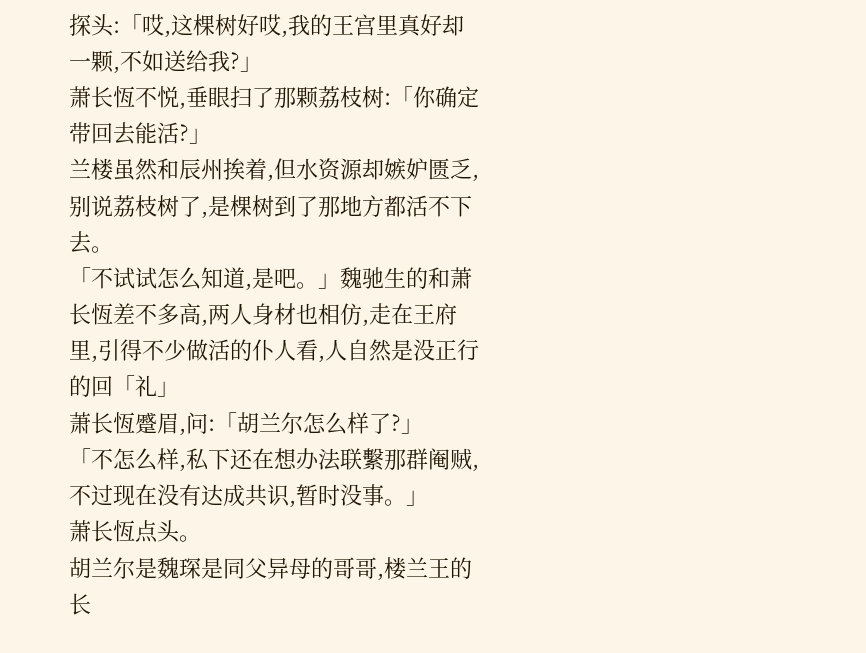探头:「哎,这棵树好哎,我的王宫里真好却一颗,不如送给我?」
萧长恆不悦,垂眼扫了那颗荔枝树:「你确定带回去能活?」
兰楼虽然和辰州挨着,但水资源却嫉妒匮乏,别说荔枝树了,是棵树到了那地方都活不下去。
「不试试怎么知道,是吧。」魏驰生的和萧长恆差不多高,两人身材也相仿,走在王府里,引得不少做活的仆人看,人自然是没正行的回「礼」
萧长恆蹙眉,问:「胡兰尔怎么样了?」
「不怎么样,私下还在想办法联繫那群阉贼,不过现在没有达成共识,暂时没事。」
萧长恆点头。
胡兰尔是魏琛是同父异母的哥哥,楼兰王的长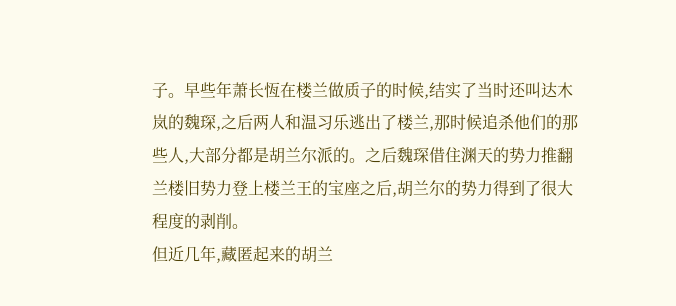子。早些年萧长恆在楼兰做质子的时候,结实了当时还叫达木岚的魏琛,之后两人和温习乐逃出了楼兰,那时候追杀他们的那些人,大部分都是胡兰尔派的。之后魏琛借住渊天的势力推翻兰楼旧势力登上楼兰王的宝座之后,胡兰尔的势力得到了很大程度的剥削。
但近几年,藏匿起来的胡兰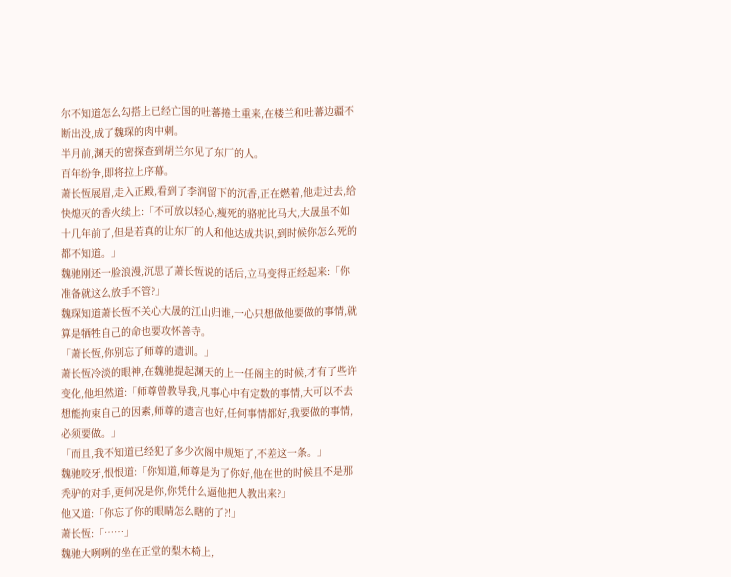尔不知道怎么勾搭上已经亡国的吐蕃捲土重来,在楼兰和吐蕃边疆不断出没,成了魏琛的肉中刺。
半月前,渊天的密探查到胡兰尔见了东厂的人。
百年纷争,即将拉上序幕。
萧长恆展眉,走入正殿,看到了李润留下的沉香,正在燃着,他走过去,给快熄灭的香火续上:「不可放以轻心,瘦死的骆驼比马大,大晟虽不如十几年前了,但是若真的让东厂的人和他达成共识,到时候你怎么死的都不知道。」
魏驰刚还一脸浪漫,沉思了萧长恆说的话后,立马变得正经起来:「你准备就这么放手不管?」
魏琛知道萧长恆不关心大晟的江山归谁,一心只想做他要做的事情,就算是牺牲自己的命也要攻怀善寺。
「萧长恆,你别忘了师尊的遗训。」
萧长恆冷淡的眼神,在魏驰提起渊天的上一任阁主的时候,才有了些许变化,他坦然道:「师尊曾教导我,凡事心中有定数的事情,大可以不去想能拘束自己的因素,师尊的遗言也好,任何事情都好,我要做的事情,必须要做。」
「而且,我不知道已经犯了多少次阁中规矩了,不差这一条。」
魏驰咬牙,恨恨道:「你知道,师尊是为了你好,他在世的时候且不是那秃驴的对手,更何况是你,你凭什么逼他把人教出来?」
他又道:「你忘了你的眼睛怎么瞎的了?!」
萧长恆:「……」
魏驰大咧咧的坐在正堂的梨木椅上,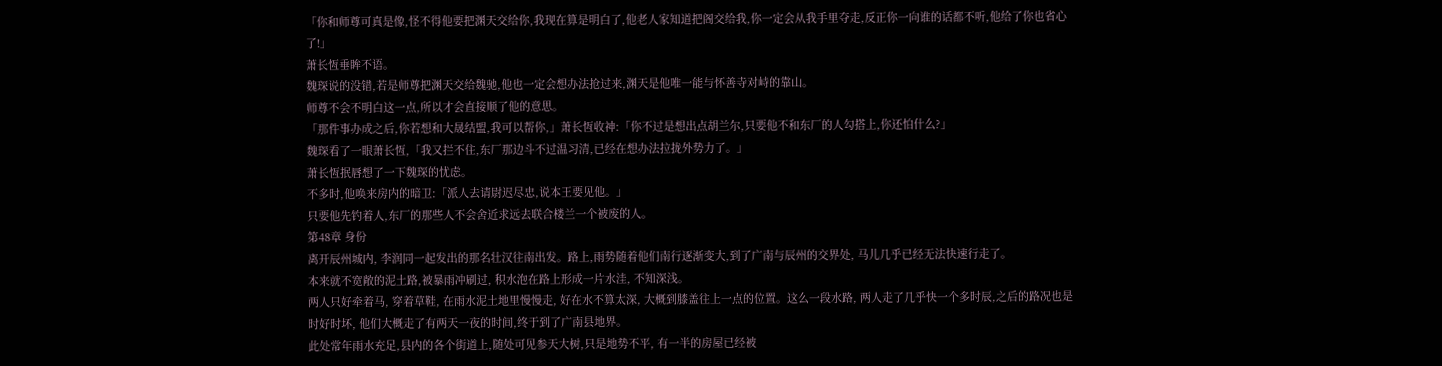「你和师尊可真是像,怪不得他要把渊天交给你,我现在算是明白了,他老人家知道把阁交给我,你一定会从我手里夺走,反正你一向谁的话都不听,他给了你也省心了!」
萧长恆垂眸不语。
魏琛说的没错,若是师尊把渊天交给魏驰,他也一定会想办法抢过来,渊天是他唯一能与怀善寺对峙的靠山。
师尊不会不明白这一点,所以才会直接顺了他的意思。
「那件事办成之后,你若想和大晟结盟,我可以帮你,」萧长恆收神:「你不过是想出点胡兰尔,只要他不和东厂的人勾搭上,你还怕什么?」
魏琛看了一眼萧长恆,「我又拦不住,东厂那边斗不过温习清,已经在想办法拉拢外势力了。」
萧长恆抿唇想了一下魏琛的忧虑。
不多时,他唤来房内的暗卫:「派人去请尉迟尽忠,说本王要见他。」
只要他先钓着人,东厂的那些人不会舍近求远去联合楼兰一个被废的人。
第48章 身份
离开辰州城内, 李润同一起发出的那名壮汉往南出发。路上,雨势随着他们南行逐渐变大,到了广南与辰州的交界处, 马儿几乎已经无法快速行走了。
本来就不宽敞的泥土路,被暴雨冲刷过, 积水泡在路上形成一片水洼, 不知深浅。
两人只好牵着马, 穿着草鞋, 在雨水泥土地里慢慢走, 好在水不算太深, 大概到膝盖往上一点的位置。这么一段水路, 两人走了几乎快一个多时辰,之后的路况也是时好时坏, 他们大概走了有两天一夜的时间,终于到了广南县地界。
此处常年雨水充足,县内的各个街道上,随处可见参天大树,只是地势不平, 有一半的房屋已经被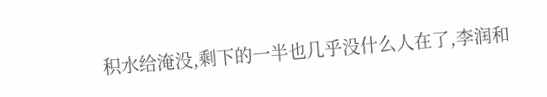积水给淹没,剩下的一半也几乎没什么人在了,李润和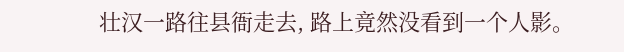壮汉一路往县衙走去, 路上竟然没看到一个人影。